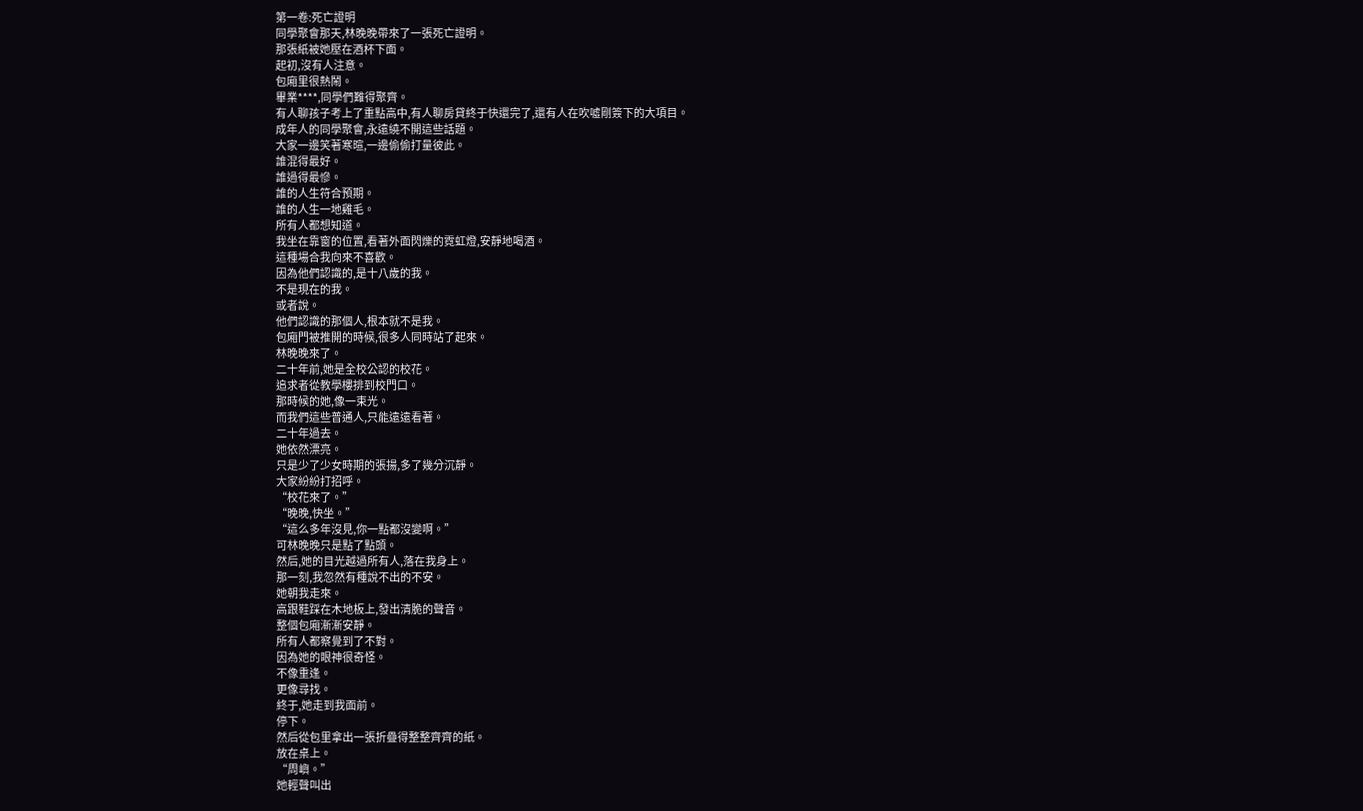第一卷:死亡證明
同學聚會那天,林晚晚帶來了一張死亡證明。
那張紙被她壓在酒杯下面。
起初,沒有人注意。
包廂里很熱鬧。
畢業****,同學們難得聚齊。
有人聊孩子考上了重點高中,有人聊房貸終于快還完了,還有人在吹噓剛簽下的大項目。
成年人的同學聚會,永遠繞不開這些話題。
大家一邊笑著寒暄,一邊偷偷打量彼此。
誰混得最好。
誰過得最慘。
誰的人生符合預期。
誰的人生一地雞毛。
所有人都想知道。
我坐在靠窗的位置,看著外面閃爍的霓虹燈,安靜地喝酒。
這種場合我向來不喜歡。
因為他們認識的,是十八歲的我。
不是現在的我。
或者說。
他們認識的那個人,根本就不是我。
包廂門被推開的時候,很多人同時站了起來。
林晚晚來了。
二十年前,她是全校公認的校花。
追求者從教學樓排到校門口。
那時候的她,像一束光。
而我們這些普通人,只能遠遠看著。
二十年過去。
她依然漂亮。
只是少了少女時期的張揚,多了幾分沉靜。
大家紛紛打招呼。
“校花來了。”
“晚晚,快坐。”
“這么多年沒見,你一點都沒變啊。”
可林晚晚只是點了點頭。
然后,她的目光越過所有人,落在我身上。
那一刻,我忽然有種說不出的不安。
她朝我走來。
高跟鞋踩在木地板上,發出清脆的聲音。
整個包廂漸漸安靜。
所有人都察覺到了不對。
因為她的眼神很奇怪。
不像重逢。
更像尋找。
終于,她走到我面前。
停下。
然后從包里拿出一張折疊得整整齊齊的紙。
放在桌上。
“周嶼。”
她輕聲叫出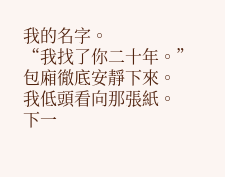我的名字。
“我找了你二十年。”
包廂徹底安靜下來。
我低頭看向那張紙。
下一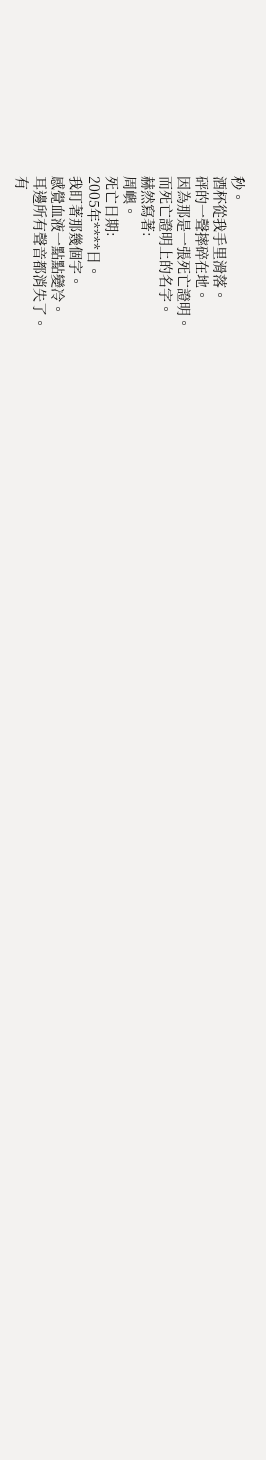秒。
酒杯從我手里滑落。
砰的一聲摔碎在地。
因為那是一張死亡證明。
而死亡證明上的名字。
赫然寫著:
周嶼。
死亡日期:
2005年****日。
我盯著那幾個字。
感覺血液一點點變冷。
耳邊所有聲音都消失了。
有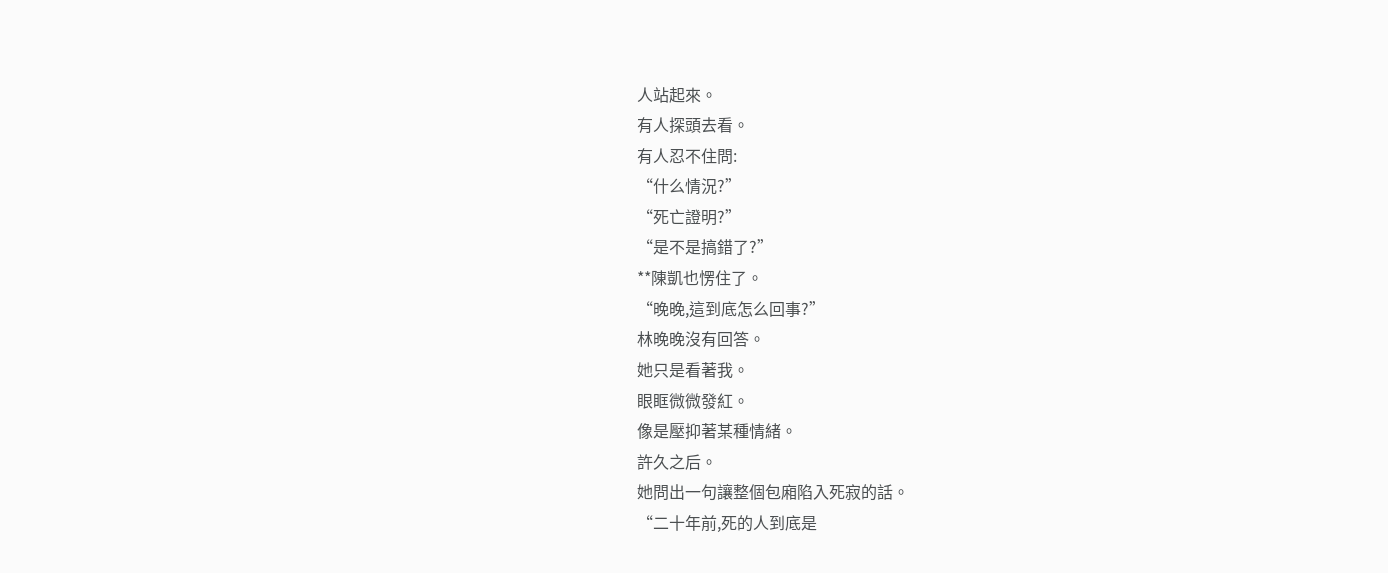人站起來。
有人探頭去看。
有人忍不住問:
“什么情況?”
“死亡證明?”
“是不是搞錯了?”
**陳凱也愣住了。
“晚晚,這到底怎么回事?”
林晚晚沒有回答。
她只是看著我。
眼眶微微發紅。
像是壓抑著某種情緒。
許久之后。
她問出一句讓整個包廂陷入死寂的話。
“二十年前,死的人到底是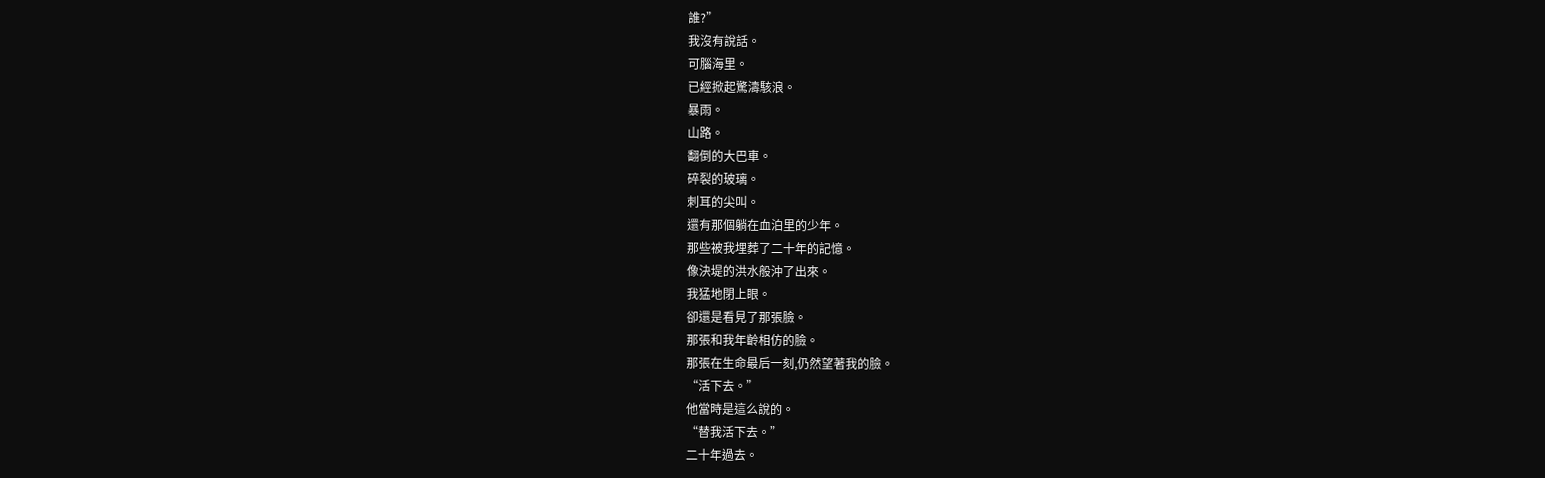誰?”
我沒有說話。
可腦海里。
已經掀起驚濤駭浪。
暴雨。
山路。
翻倒的大巴車。
碎裂的玻璃。
刺耳的尖叫。
還有那個躺在血泊里的少年。
那些被我埋葬了二十年的記憶。
像決堤的洪水般沖了出來。
我猛地閉上眼。
卻還是看見了那張臉。
那張和我年齡相仿的臉。
那張在生命最后一刻,仍然望著我的臉。
“活下去。”
他當時是這么說的。
“替我活下去。”
二十年過去。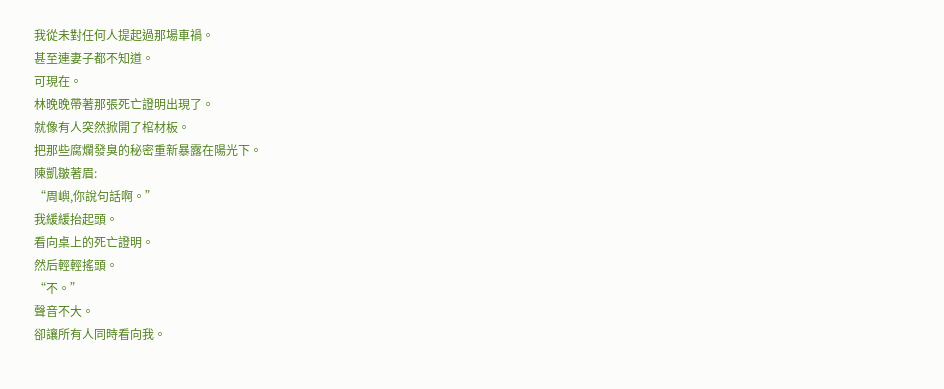我從未對任何人提起過那場車禍。
甚至連妻子都不知道。
可現在。
林晚晚帶著那張死亡證明出現了。
就像有人突然掀開了棺材板。
把那些腐爛發臭的秘密重新暴露在陽光下。
陳凱皺著眉:
“周嶼,你說句話啊。”
我緩緩抬起頭。
看向桌上的死亡證明。
然后輕輕搖頭。
“不。”
聲音不大。
卻讓所有人同時看向我。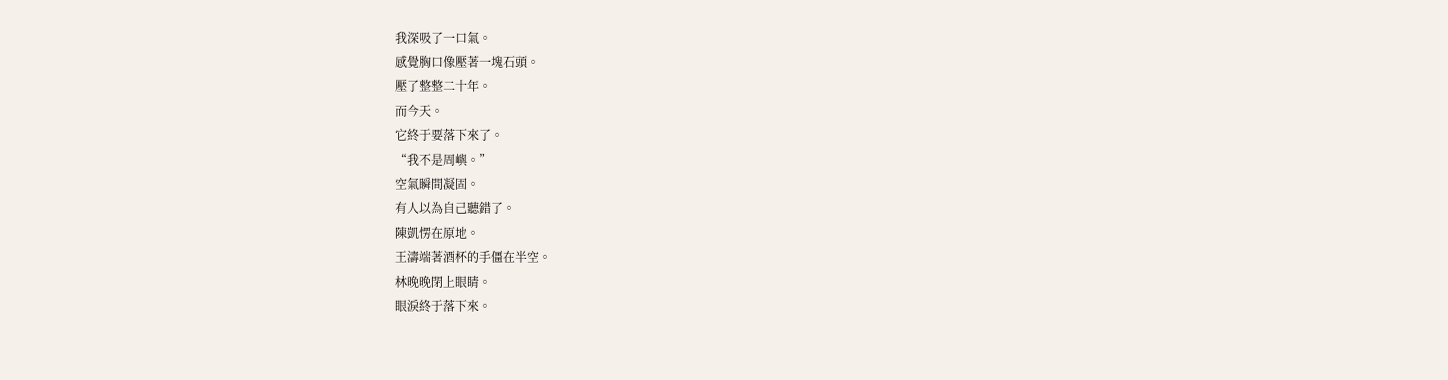我深吸了一口氣。
感覺胸口像壓著一塊石頭。
壓了整整二十年。
而今天。
它終于要落下來了。
“我不是周嶼。”
空氣瞬間凝固。
有人以為自己聽錯了。
陳凱愣在原地。
王濤端著酒杯的手僵在半空。
林晚晚閉上眼睛。
眼淚終于落下來。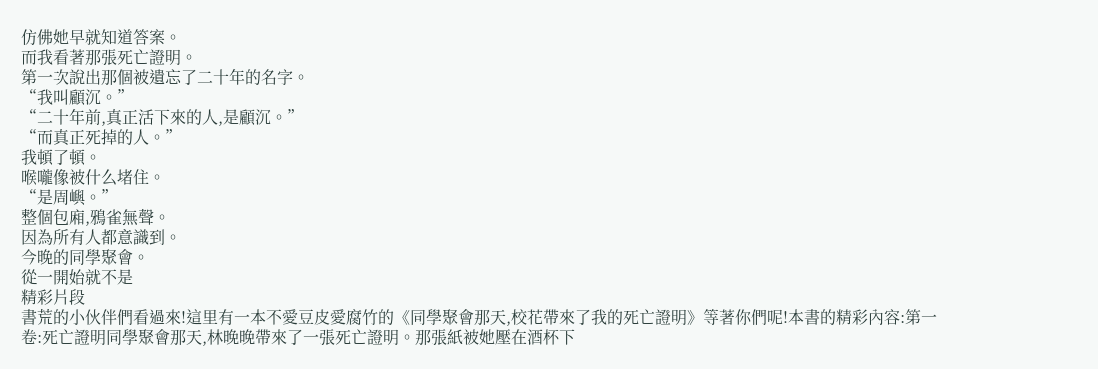仿佛她早就知道答案。
而我看著那張死亡證明。
第一次說出那個被遺忘了二十年的名字。
“我叫顧沉。”
“二十年前,真正活下來的人,是顧沉。”
“而真正死掉的人。”
我頓了頓。
喉嚨像被什么堵住。
“是周嶼。”
整個包廂,鴉雀無聲。
因為所有人都意識到。
今晚的同學聚會。
從一開始就不是
精彩片段
書荒的小伙伴們看過來!這里有一本不愛豆皮愛腐竹的《同學聚會那天,校花帶來了我的死亡證明》等著你們呢!本書的精彩內容:第一卷:死亡證明同學聚會那天,林晚晚帶來了一張死亡證明。那張紙被她壓在酒杯下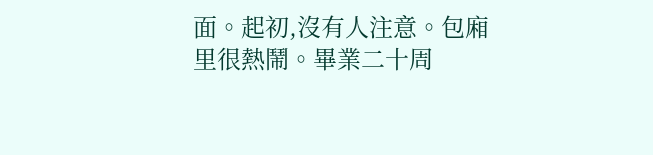面。起初,沒有人注意。包廂里很熱鬧。畢業二十周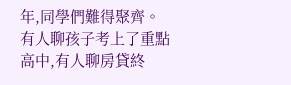年,同學們難得聚齊。有人聊孩子考上了重點高中,有人聊房貸終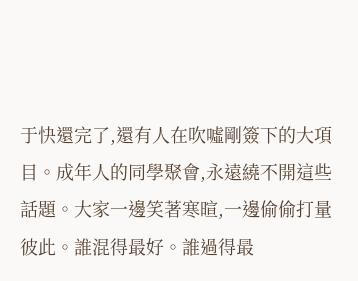于快還完了,還有人在吹噓剛簽下的大項目。成年人的同學聚會,永遠繞不開這些話題。大家一邊笑著寒暄,一邊偷偷打量彼此。誰混得最好。誰過得最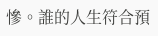慘。誰的人生符合預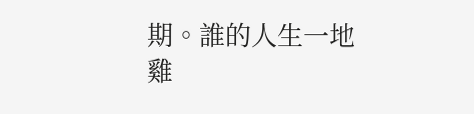期。誰的人生一地雞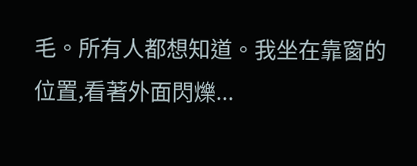毛。所有人都想知道。我坐在靠窗的位置,看著外面閃爍...